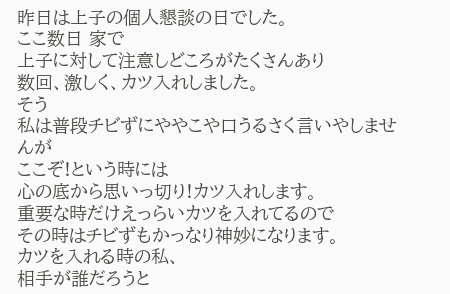昨日は上子の個人懇談の日でした。
ここ数日 家で
上子に対して注意しどころがたくさんあり
数回、激しく、カツ入れしました。
そう
私は普段チビずにややこや口うるさく言いやしませんが
ここぞ!という時には
心の底から思いっ切り!カツ入れします。
重要な時だけえっらいカツを入れてるので
その時はチビずもかっなり神妙になります。
カツを入れる時の私、
相手が誰だろうと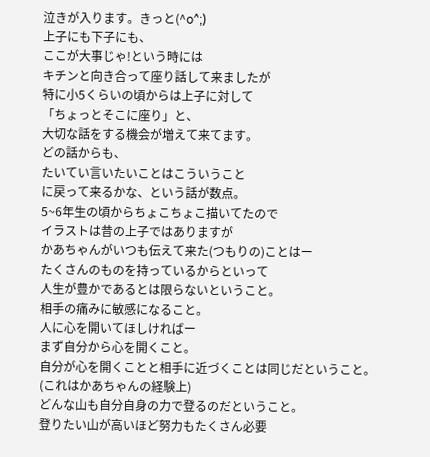泣きが入ります。きっと(^o^;)
上子にも下子にも、
ここが大事じゃ!という時には
キチンと向き合って座り話して来ましたが
特に小5くらいの頃からは上子に対して
「ちょっとそこに座り」と、
大切な話をする機会が増えて来てます。
どの話からも、
たいてい言いたいことはこういうこと
に戻って来るかな、という話が数点。
5~6年生の頃からちょこちょこ描いてたので
イラストは昔の上子ではありますが
かあちゃんがいつも伝えて来た(つもりの)ことはー
たくさんのものを持っているからといって
人生が豊かであるとは限らないということ。
相手の痛みに敏感になること。
人に心を開いてほしければー
まず自分から心を開くこと。
自分が心を開くことと相手に近づくことは同じだということ。
(これはかあちゃんの経験上)
どんな山も自分自身の力で登るのだということ。
登りたい山が高いほど努力もたくさん必要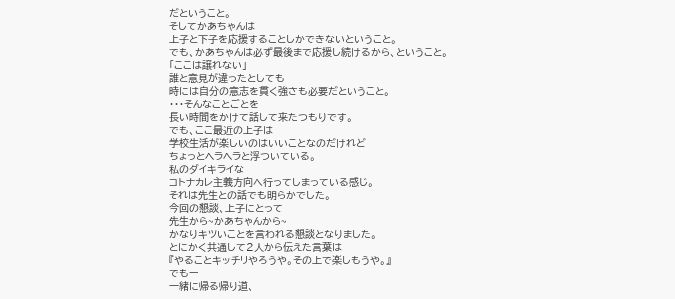だということ。
そしてかあちゃんは
上子と下子を応援することしかできないということ。
でも、かあちゃんは必ず最後まで応援し続けるから、ということ。
「ここは譲れない」
誰と意見が違ったとしても
時には自分の意志を貫く強さも必要だということ。
・・・そんなことごとを
長い時間をかけて話して来たつもりです。
でも、ここ最近の上子は
学校生活が楽しいのはいいことなのだけれど
ちょっとヘラヘラと浮ついている。
私のダイキライな
コトナカレ主義方向へ行ってしまっている感じ。
それは先生との話でも明らかでした。
今回の懇談、上子にとって
先生から~かあちゃんから~
かなりキツいことを言われる懇談となりました。
とにかく共通して2人から伝えた言葉は
『やることキッチリやろうや。その上で楽しもうや。』
でもー
一緒に帰る帰り道、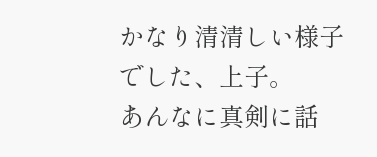かなり清清しい様子でした、上子。
あんなに真剣に話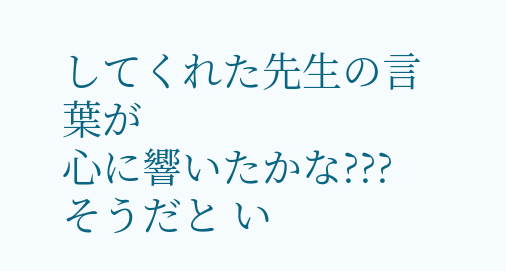してくれた先生の言葉が
心に響いたかな???
そうだと い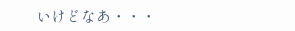いけどなあ・・・